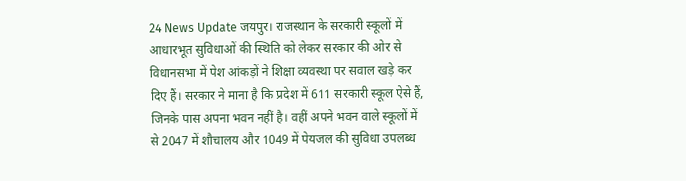24 News Update जयपुर। राजस्थान के सरकारी स्कूलों में आधारभूत सुविधाओं की स्थिति को लेकर सरकार की ओर से विधानसभा में पेश आंकड़ों ने शिक्षा व्यवस्था पर सवाल खड़े कर दिए हैं। सरकार ने माना है कि प्रदेश में 611 सरकारी स्कूल ऐसे हैं, जिनके पास अपना भवन नहीं है। वहीं अपने भवन वाले स्कूलों में से 2047 में शौचालय और 1049 में पेयजल की सुविधा उपलब्ध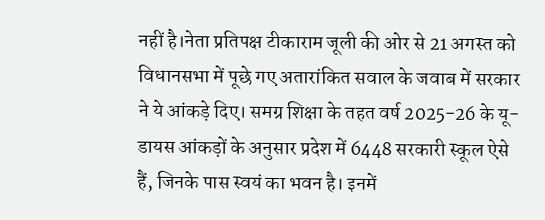नहीं है।नेता प्रतिपक्ष टीकाराम जूली की ओर से 21 अगस्त को विधानसभा में पूछे गए अतारांकित सवाल के जवाब में सरकार ने ये आंकड़े दिए। समग्र शिक्षा के तहत वर्ष 2025-26 के यू-डायस आंकड़ों के अनुसार प्रदेश में 6448 सरकारी स्कूल ऐसे हैं, जिनके पास स्वयं का भवन है। इनमें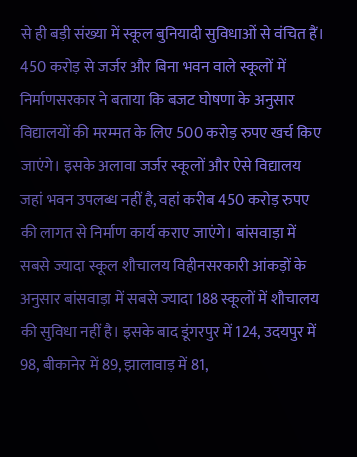से ही बड़ी संख्या में स्कूल बुनियादी सुविधाओं से वंचित हैं। 450 करोड़ से जर्जर और बिना भवन वाले स्कूलों में निर्माणसरकार ने बताया कि बजट घोषणा के अनुसार विद्यालयों की मरम्मत के लिए 500 करोड़ रुपए खर्च किए जाएंगे। इसके अलावा जर्जर स्कूलों और ऐसे विद्यालय जहां भवन उपलब्ध नहीं है, वहां करीब 450 करोड़ रुपए की लागत से निर्माण कार्य कराए जाएंगे। बांसवाड़ा में सबसे ज्यादा स्कूल शौचालय विहीनसरकारी आंकड़ों के अनुसार बांसवाड़ा में सबसे ज्यादा 188 स्कूलों में शौचालय की सुविधा नहीं है। इसके बाद डूंगरपुर में 124, उदयपुर में 98, बीकानेर में 89, झालावाड़ में 81,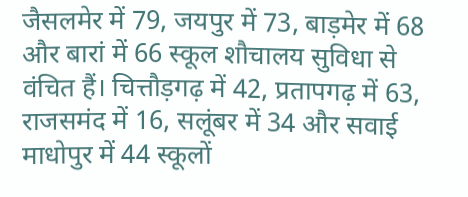जैसलमेर में 79, जयपुर में 73, बाड़मेर में 68 और बारां में 66 स्कूल शौचालय सुविधा से वंचित हैं। चित्तौड़गढ़ में 42, प्रतापगढ़ में 63, राजसमंद में 16, सलूंबर में 34 और सवाई माधोपुर में 44 स्कूलों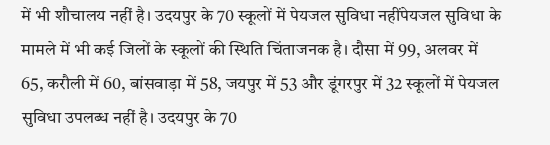में भी शौचालय नहीं है। उदयपुर के 70 स्कूलों में पेयजल सुविधा नहींपेयजल सुविधा के मामले में भी कई जिलों के स्कूलों की स्थिति चिंताजनक है। दौसा में 99, अलवर में 65, करौली में 60, बांसवाड़ा में 58, जयपुर में 53 और डूंगरपुर में 32 स्कूलों में पेयजल सुविधा उपलब्ध नहीं है। उदयपुर के 70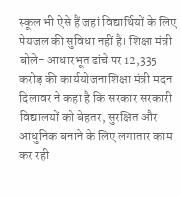स्कूल भी ऐसे हैं जहां विद्यार्थियों के लिए पेयजल की सुविधा नहीं है। शिक्षा मंत्री बोले- आधारभूत ढांचे पर 12,335 करोड़ की कार्ययोजनाशिक्षा मंत्री मदन दिलावर ने कहा है कि सरकार सरकारी विद्यालयों को बेहतर, सुरक्षित और आधुनिक बनाने के लिए लगातार काम कर रही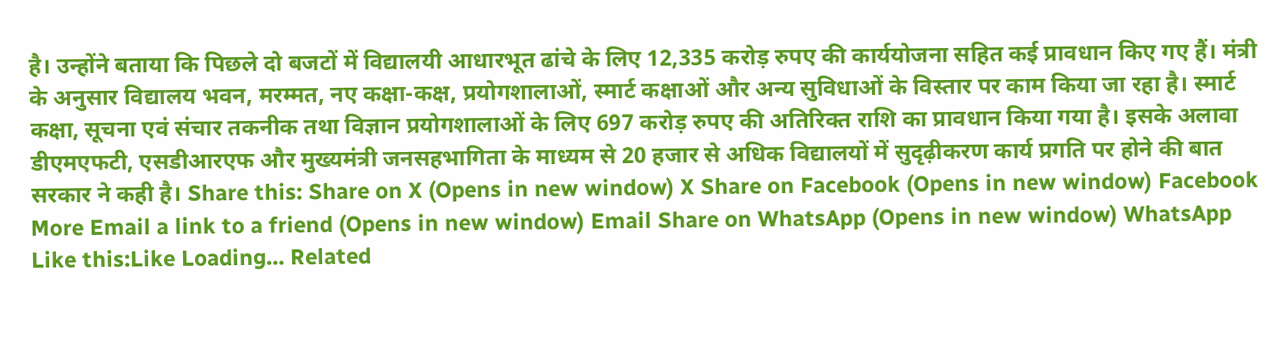है। उन्होंने बताया कि पिछले दो बजटों में विद्यालयी आधारभूत ढांचे के लिए 12,335 करोड़ रुपए की कार्ययोजना सहित कई प्रावधान किए गए हैं। मंत्री के अनुसार विद्यालय भवन, मरम्मत, नए कक्षा-कक्ष, प्रयोगशालाओं, स्मार्ट कक्षाओं और अन्य सुविधाओं के विस्तार पर काम किया जा रहा है। स्मार्ट कक्षा, सूचना एवं संचार तकनीक तथा विज्ञान प्रयोगशालाओं के लिए 697 करोड़ रुपए की अतिरिक्त राशि का प्रावधान किया गया है। इसके अलावा डीएमएफटी, एसडीआरएफ और मुख्यमंत्री जनसहभागिता के माध्यम से 20 हजार से अधिक विद्यालयों में सुदृढ़ीकरण कार्य प्रगति पर होने की बात सरकार ने कही है। Share this: Share on X (Opens in new window) X Share on Facebook (Opens in new window) Facebook More Email a link to a friend (Opens in new window) Email Share on WhatsApp (Opens in new window) WhatsApp Like this:Like Loading… Related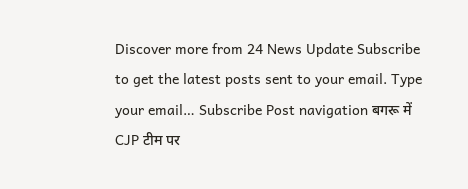Discover more from 24 News Update Subscribe to get the latest posts sent to your email. Type your email… Subscribe Post navigation बगरू में CJP टीम पर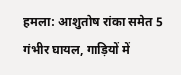हमला: आशुतोष रांका समेत 5 गंभीर घायल, गाड़ियों में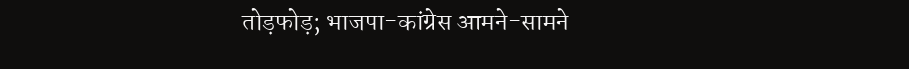तोड़फोड़; भाजपा-कांग्रेस आमने-सामने